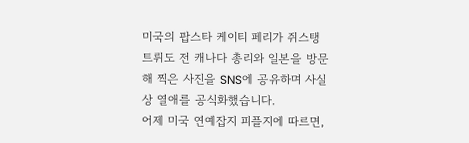미국의 팝스타 케이티 페리가 쥐스탱 트뤼도 전 캐나다 총리와 일본을 방문해 찍은 사진을 SNS에 공유하며 사실상 열애를 공식화했습니다.
어제 미국 연예잡지 피플지에 따르면,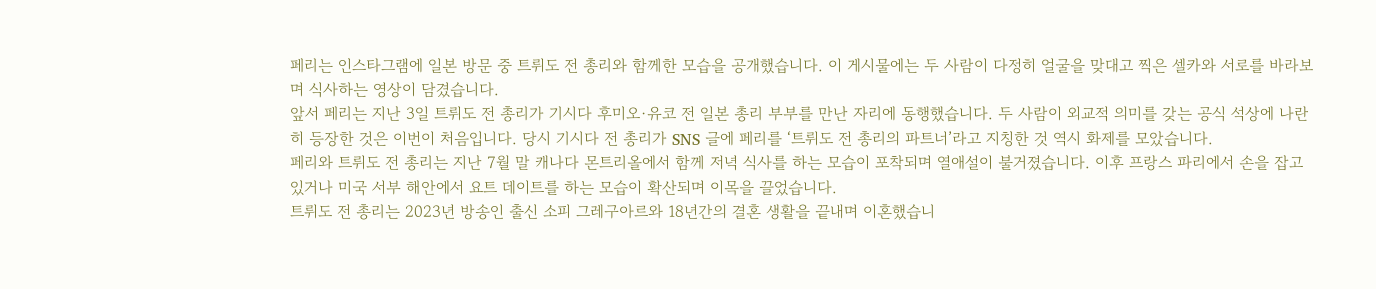페리는 인스타그램에 일본 방문 중 트뤼도 전 총리와 함께한 모습을 공개했습니다. 이 게시물에는 두 사람이 다정히 얼굴을 맞대고 찍은 셀카와 서로를 바라보며 식사하는 영상이 담겼습니다.
앞서 페리는 지난 3일 트뤼도 전 총리가 기시다 후미오·유코 전 일본 총리 부부를 만난 자리에 동행했습니다. 두 사람이 외교적 의미를 갖는 공식 석상에 나란히 등장한 것은 이번이 처음입니다. 당시 기시다 전 총리가 SNS 글에 페리를 ‘트뤼도 전 총리의 파트너’라고 지칭한 것 역시 화제를 모았습니다.
페리와 트뤼도 전 총리는 지난 7월 말 캐나다 몬트리올에서 함께 저녁 식사를 하는 모습이 포착되며 열애설이 불거졌습니다. 이후 프랑스 파리에서 손을 잡고 있거나 미국 서부 해안에서 요트 데이트를 하는 모습이 확산되며 이목을 끌었습니다.
트뤼도 전 총리는 2023년 방송인 출신 소피 그레구아르와 18년간의 결혼 생활을 끝내며 이혼했습니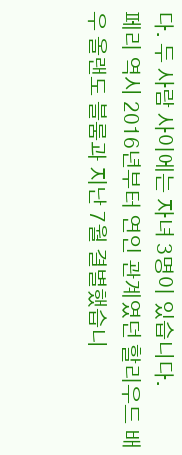다. 두 사람 사이에는 자녀 3명이 있습니다.
페리 역시 2016년부터 연인 관계였던 할리우드 배우 올랜도 블룸과 지난 7월 결별했습니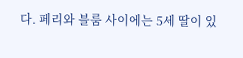다. 페리와 블룸 사이에는 5세 딸이 있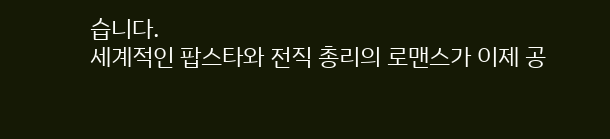습니다.
세계적인 팝스타와 전직 총리의 로맨스가 이제 공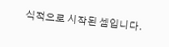식적으로 시작된 셈입니다.